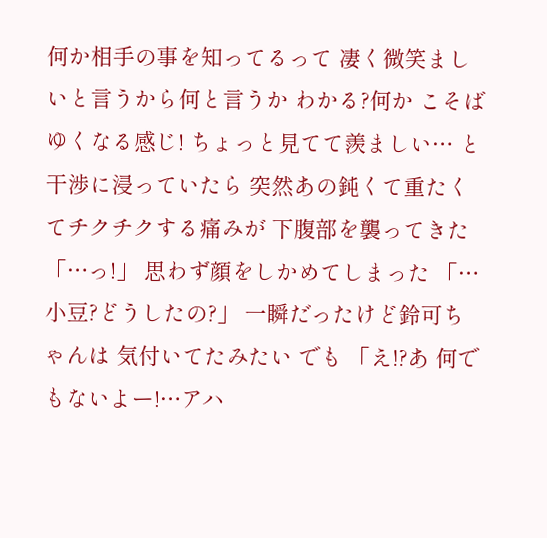何か相手の事を知ってるって 凄く微笑ましいと言うから何と言うか わかる?何か こそばゆくなる感じ! ちょっと見てて羨ましい… と干渉に浸っていたら 突然あの鈍くて重たくてチクチクする痛みが 下腹部を襲ってきた 「…っ!」 思わず顔をしかめてしまった 「…小豆?どうしたの?」 一瞬だったけど鈴可ちゃんは 気付いてたみたい でも 「え!?あ 何でもないよー!…アハ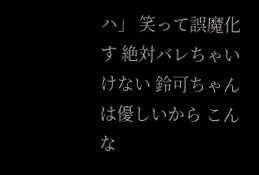ハ」 笑って誤魔化す 絶対バレちゃいけない 鈴可ちゃんは優しいから こんな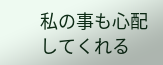私の事も心配してくれる